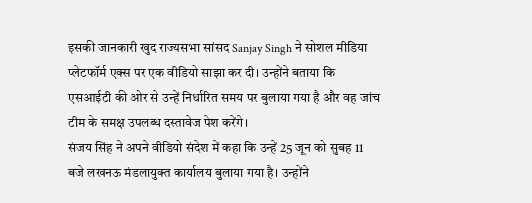इसकी जानकारी खुद राज्यसभा सांसद Sanjay Singh ने सोशल मीडिया प्लेटफॉर्म एक्स पर एक वीडियो साझा कर दी। उन्होंने बताया कि एसआईटी की ओर से उन्हें निर्धारित समय पर बुलाया गया है और वह जांच टीम के समक्ष उपलब्ध दस्तावेज पेश करेंगे।
संजय सिंह ने अपने वीडियो संदेश में कहा कि उन्हें 25 जून को सुबह 11 बजे लखनऊ मंडलायुक्त कार्यालय बुलाया गया है। उन्होंने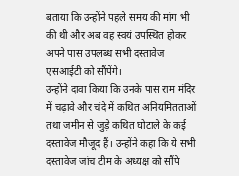बताया कि उन्होंने पहले समय की मांग भी की थी और अब वह स्वयं उपस्थित होकर अपने पास उपलब्ध सभी दस्तावेज एसआईटी को सौंपेंगे।
उन्होंने दावा किया कि उनके पास राम मंदिर में चढ़ावे और चंदे में कथित अनियमितताओं तथा जमीन से जुड़े कथित घोटाले के कई दस्तावेज मौजूद हैं। उन्होंने कहा कि ये सभी दस्तावेज जांच टीम के अध्यक्ष को सौंपे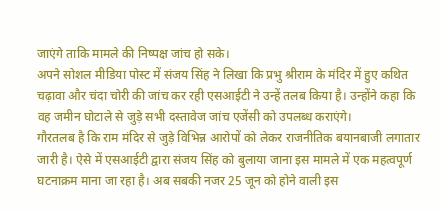जाएंगे ताकि मामले की निष्पक्ष जांच हो सके।
अपने सोशल मीडिया पोस्ट में संजय सिंह ने लिखा कि प्रभु श्रीराम के मंदिर में हुए कथित चढ़ावा और चंदा चोरी की जांच कर रही एसआईटी ने उन्हें तलब किया है। उन्होंने कहा कि वह जमीन घोटाले से जुड़े सभी दस्तावेज जांच एजेंसी को उपलब्ध कराएंगे।
गौरतलब है कि राम मंदिर से जुड़े विभिन्न आरोपों को लेकर राजनीतिक बयानबाजी लगातार जारी है। ऐसे में एसआईटी द्वारा संजय सिंह को बुलाया जाना इस मामले में एक महत्वपूर्ण घटनाक्रम माना जा रहा है। अब सबकी नजर 25 जून को होने वाली इस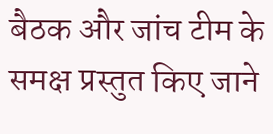बैठक और जांच टीम के समक्ष प्रस्तुत किए जाने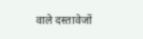वाले दस्तावेजों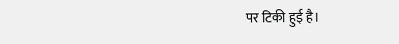पर टिकी हुई है।